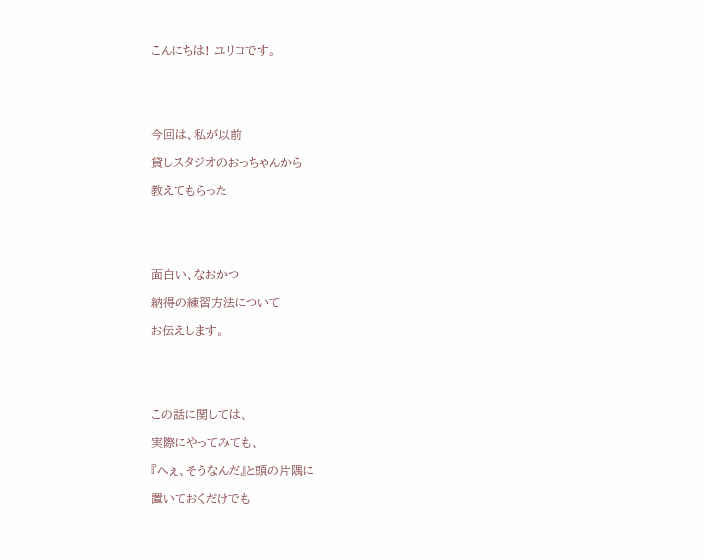こんにちは! ユリコです。





今回は、私が以前

貸しスタジオのおっちゃんから

教えてもらった





面白い、なおかつ

納得の練習方法について

お伝えします。





この話に関しては、

実際にやってみても、

『へぇ、そうなんだ』と頭の片隅に

置いておくだけでも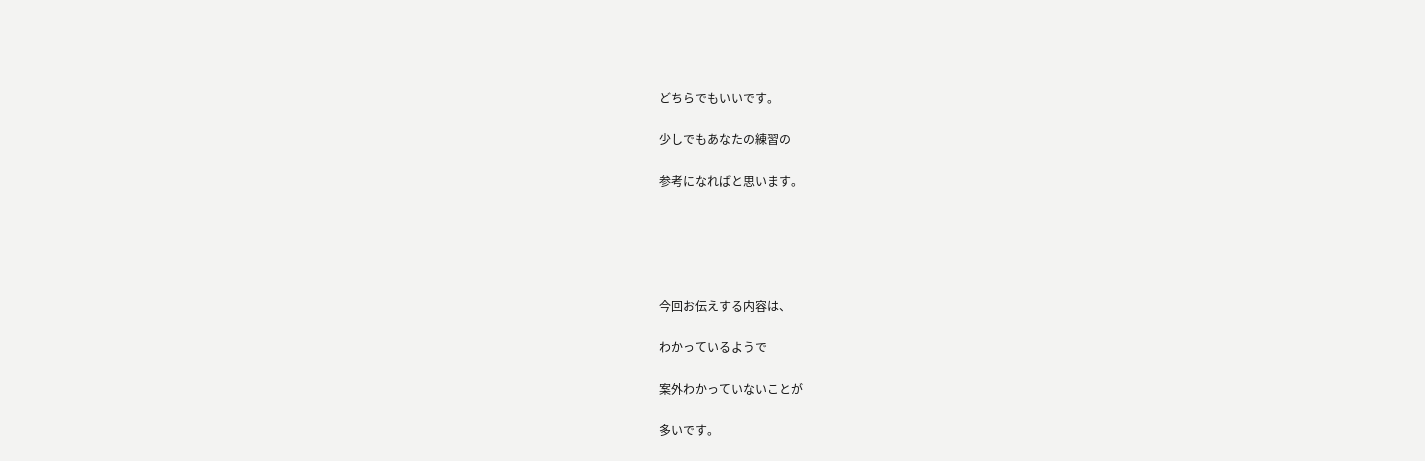どちらでもいいです。

少しでもあなたの練習の

参考になればと思います。





今回お伝えする内容は、

わかっているようで

案外わかっていないことが

多いです。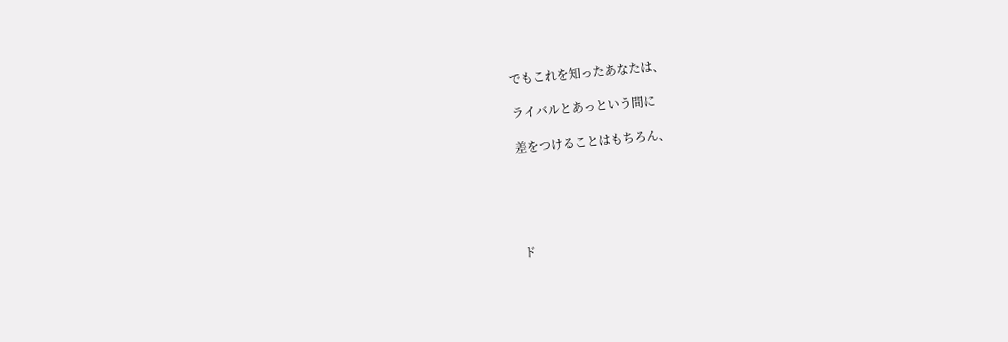でもこれを知ったあなたは、

ライバルとあっという間に

差をつけることはもちろん、





ド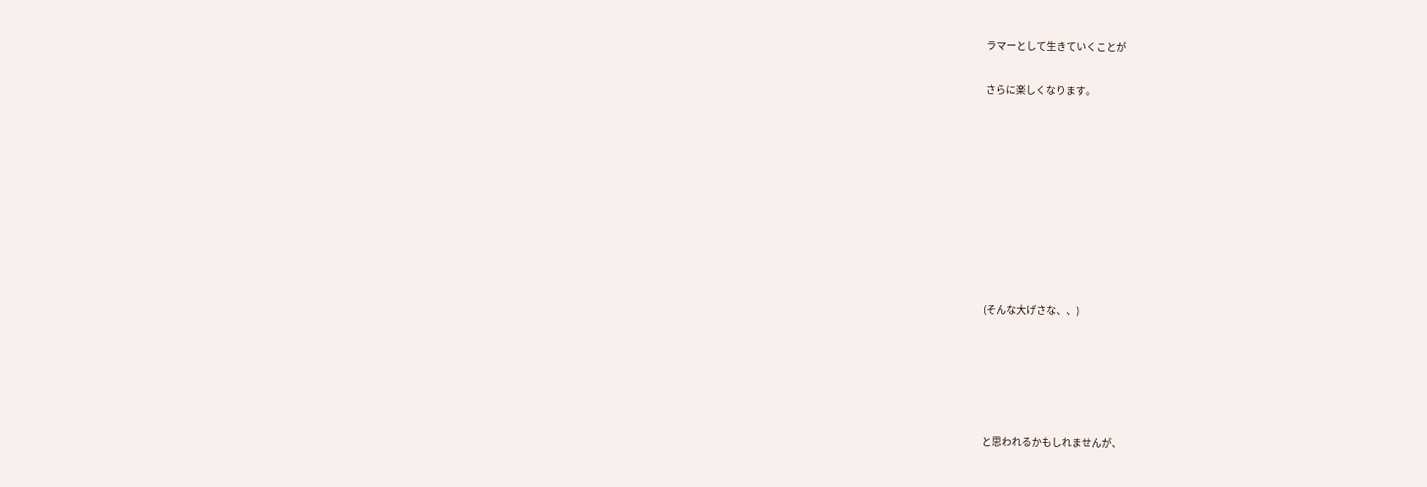ラマーとして生きていくことが

さらに楽しくなります。









(そんな大げさな、、)





と思われるかもしれませんが、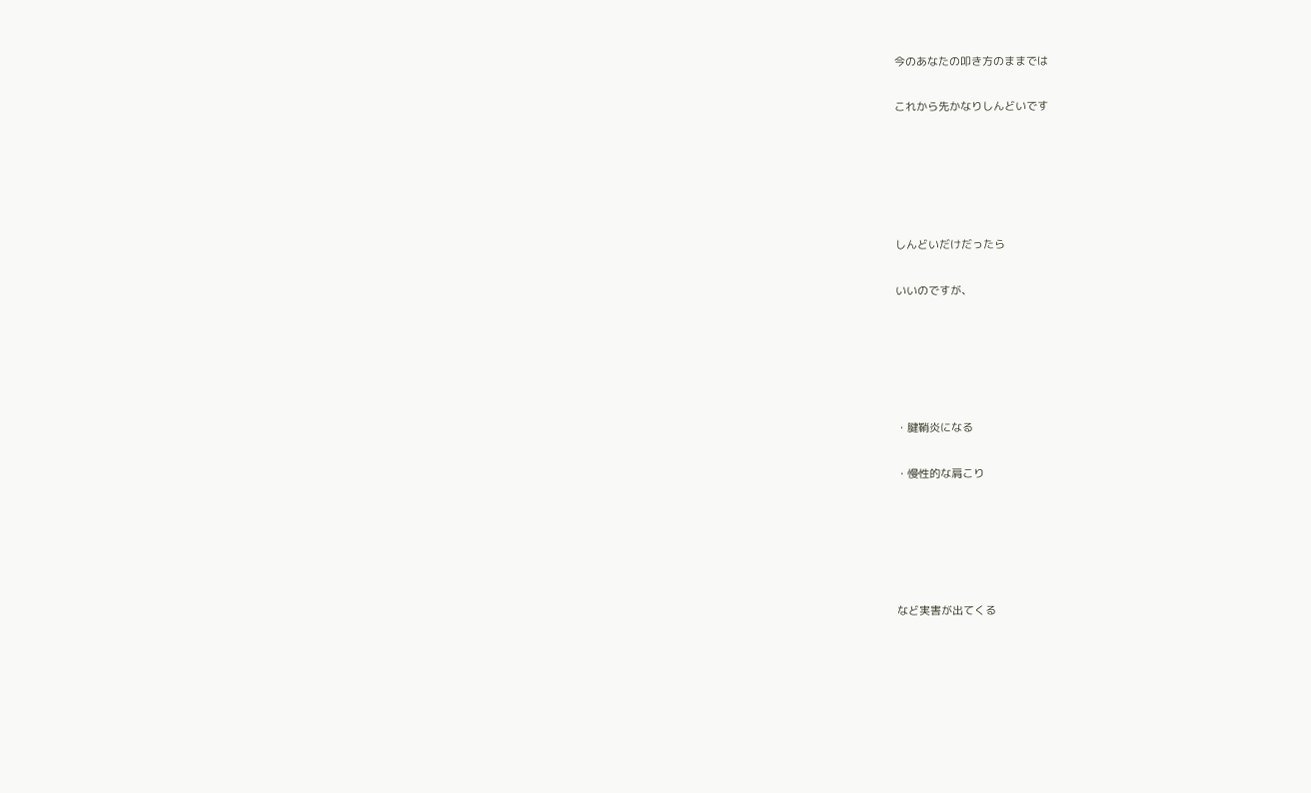今のあなたの叩き方のままでは

これから先かなりしんどいです





しんどいだけだったら

いいのですが、





・腱鞘炎になる

・慢性的な肩こり





など実害が出てくる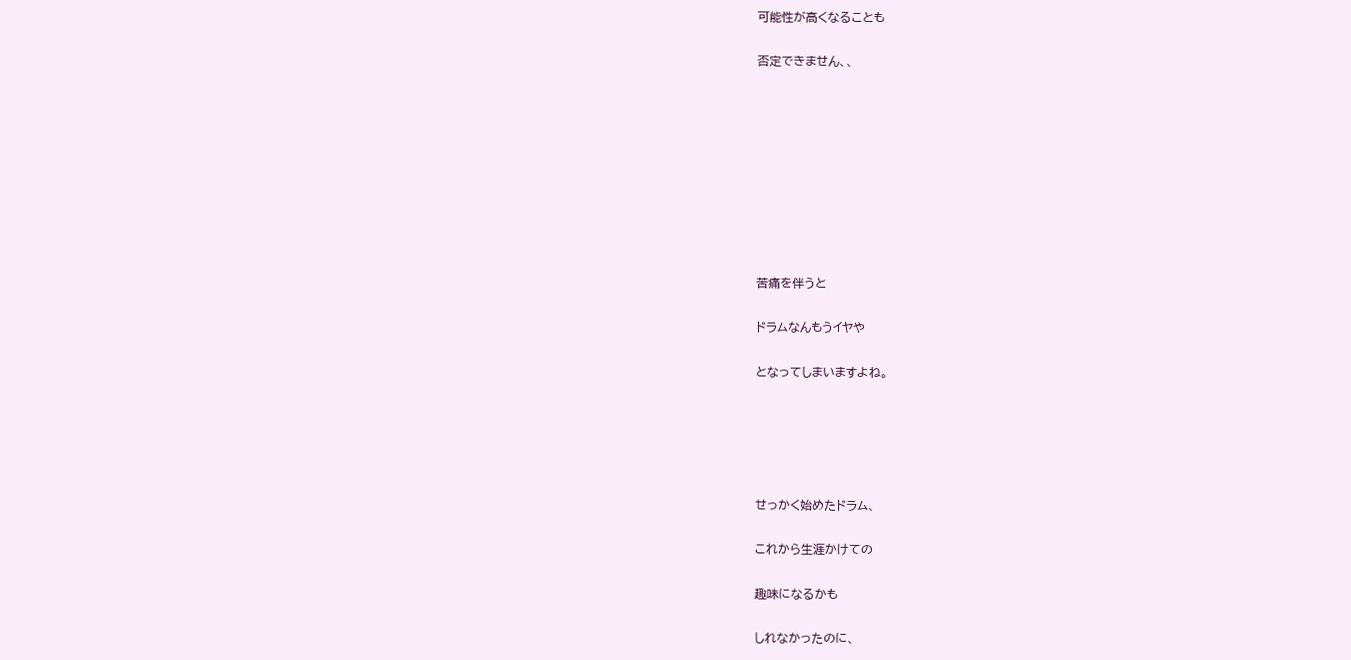可能性が高くなることも

否定できません、、









苦痛を伴うと

ドラムなんもうイヤや

となってしまいますよね。





せっかく始めたドラム、

これから生涯かけての

趣味になるかも

しれなかったのに、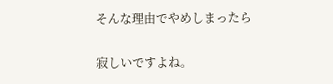そんな理由でやめしまったら

寂しいですよね。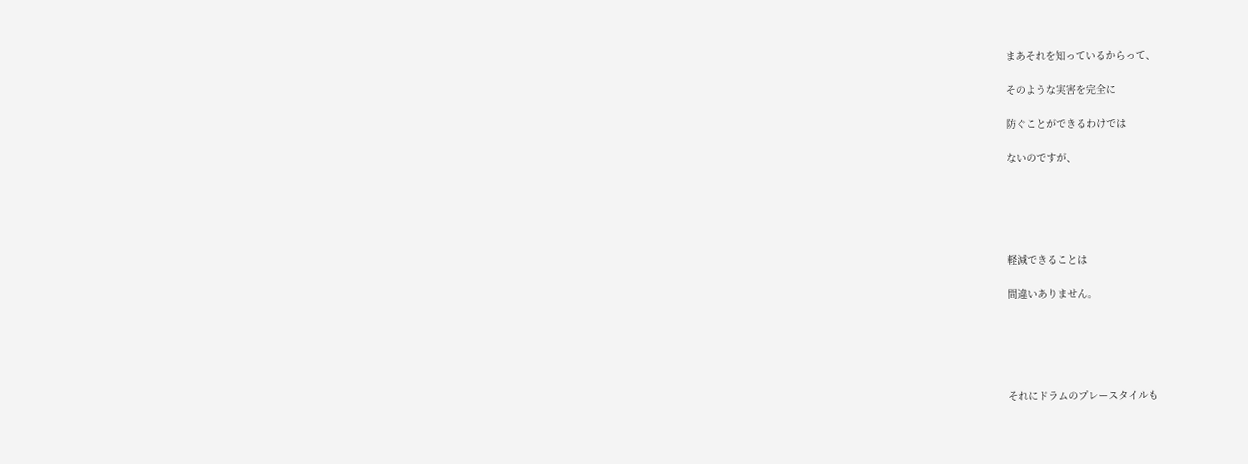まあそれを知っているからって、

そのような実害を完全に

防ぐことができるわけでは

ないのですが、





軽減できることは

間違いありません。





それにドラムのプレースタイルも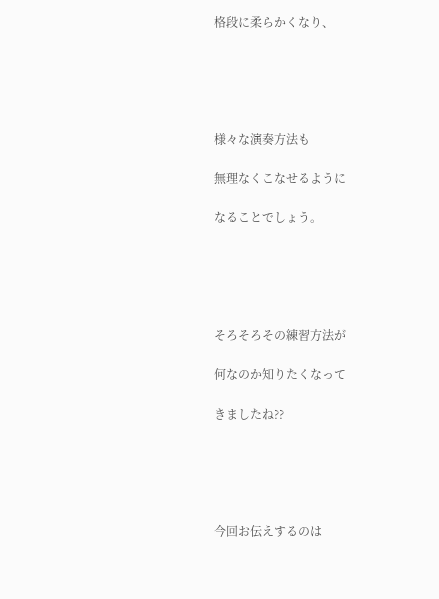格段に柔らかくなり、





様々な演奏方法も

無理なくこなせるように

なることでしょう。





そろそろその練習方法が

何なのか知りたくなって

きましたね??





今回お伝えするのは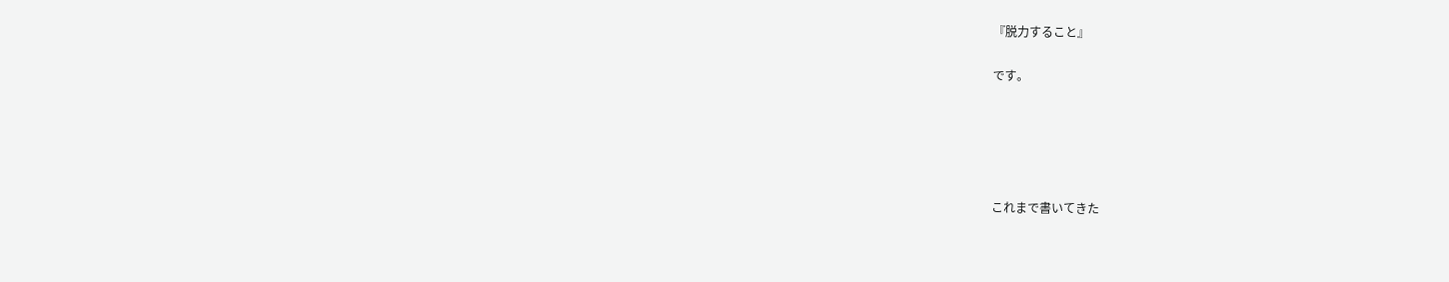『脱力すること』

です。





これまで書いてきた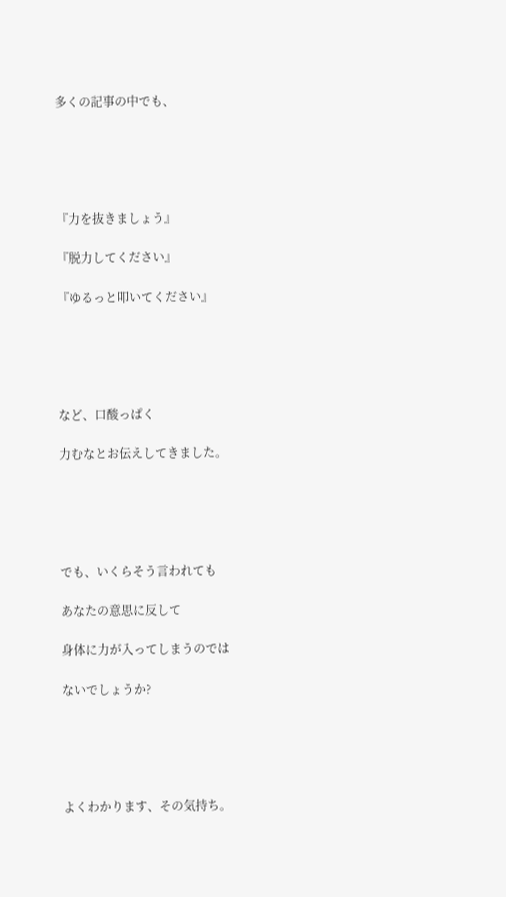多くの記事の中でも、





『力を抜きましょう』

『脱力してください』

『ゆるっと叩いてください』





など、口酸っぱく

力むなとお伝えしてきました。





でも、いくらそう言われても

あなたの意思に反して

身体に力が入ってしまうのでは

ないでしょうか?





よくわかります、その気持ち。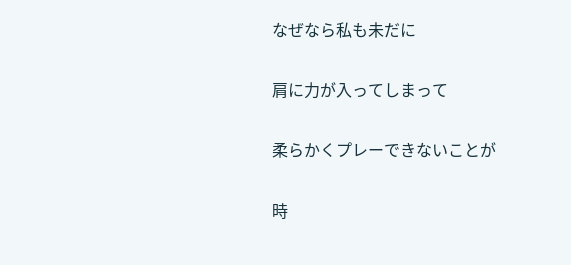なぜなら私も未だに

肩に力が入ってしまって

柔らかくプレーできないことが

時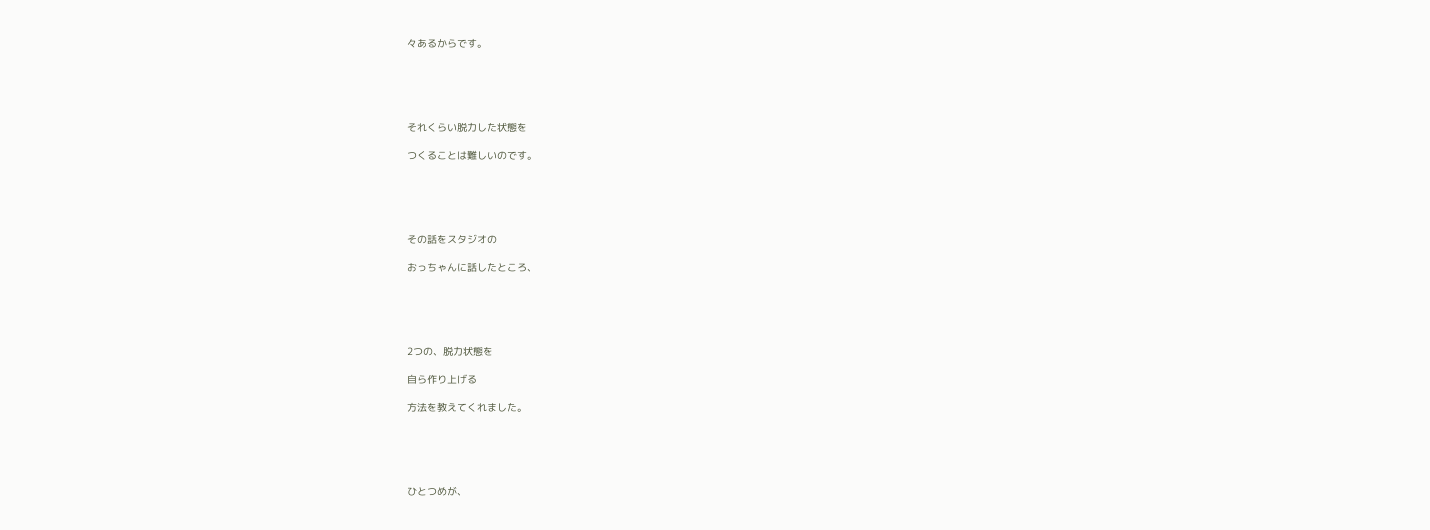々あるからです。





それくらい脱力した状態を

つくることは難しいのです。





その話をスタジオの

おっちゃんに話したところ、





2つの、脱力状態を

自ら作り上げる

方法を教えてくれました。





ひとつめが、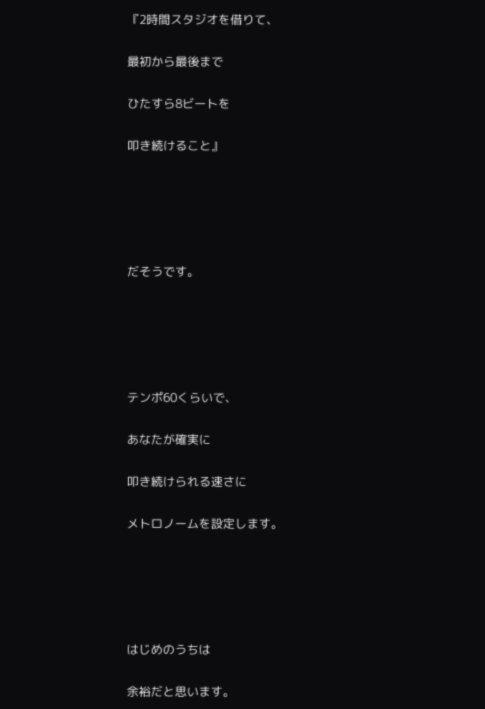『2時間スタジオを借りて、

最初から最後まで

ひたすら8ビートを

叩き続けること』





だそうです。





テンポ60くらいで、

あなたが確実に

叩き続けられる速さに

メトロノームを設定します。





はじめのうちは

余裕だと思います。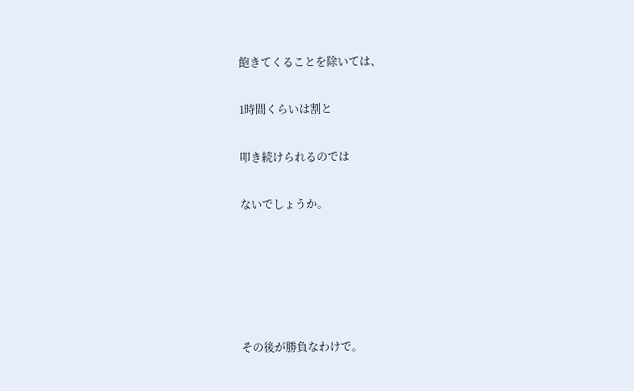飽きてくることを除いては、

1時間くらいは割と

叩き続けられるのでは

ないでしょうか。





その後が勝負なわけで。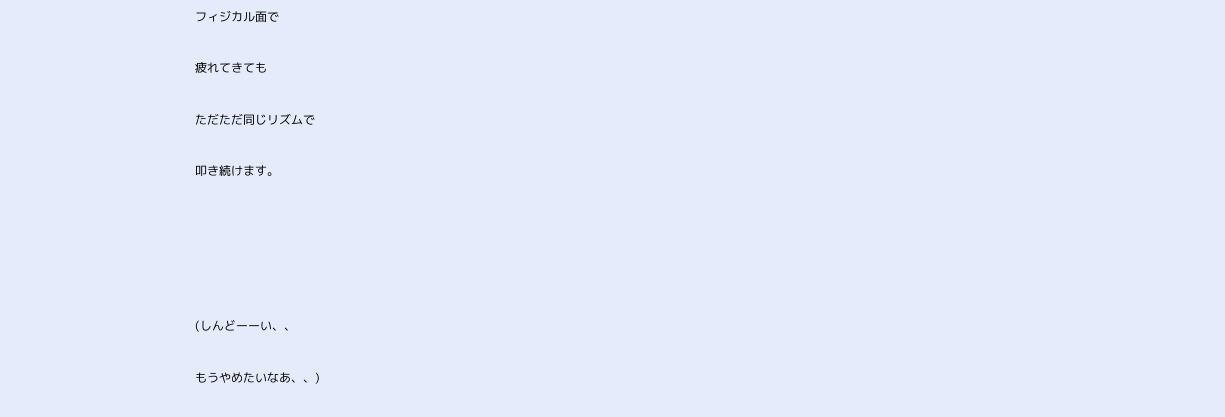フィジカル面で

疲れてきても

ただただ同じリズムで

叩き続けます。





(しんどーーい、、

もうやめたいなあ、、)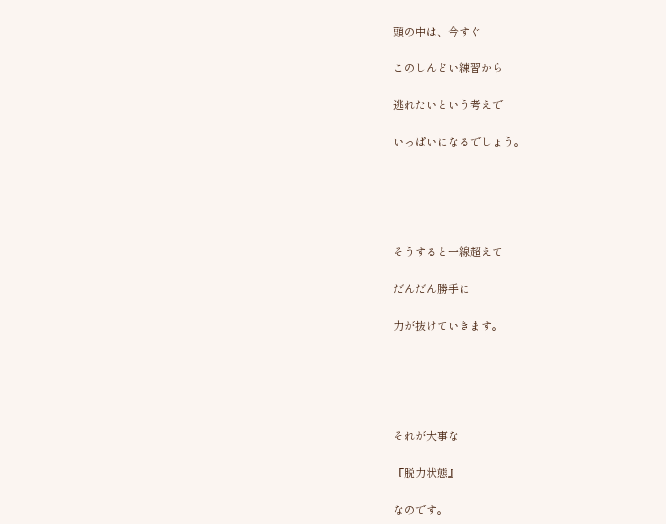頭の中は、今すぐ

このしんどい練習から

逃れたいという考えで

いっぱいになるでしょう。





そうすると一線超えて

だんだん勝手に

力が抜けていきます。





それが大事な

『脱力状態』

なのです。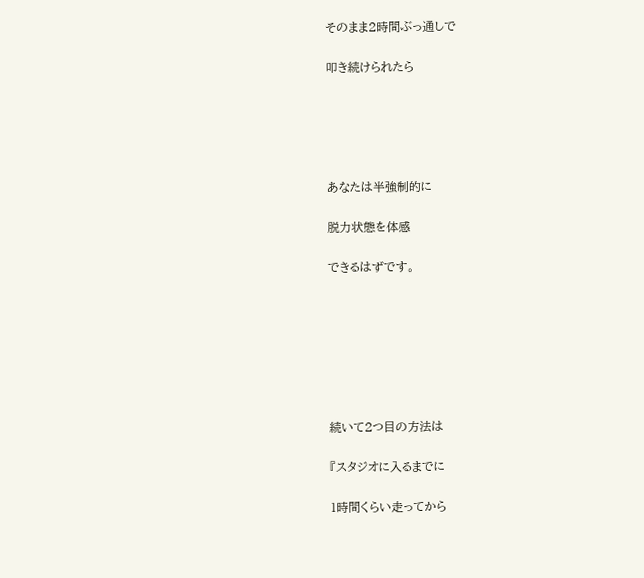そのまま2時間ぶっ通しで

叩き続けられたら





あなたは半強制的に

脱力状態を体感

できるはずです。







続いて2つ目の方法は

『スタジオに入るまでに

1時間くらい走ってから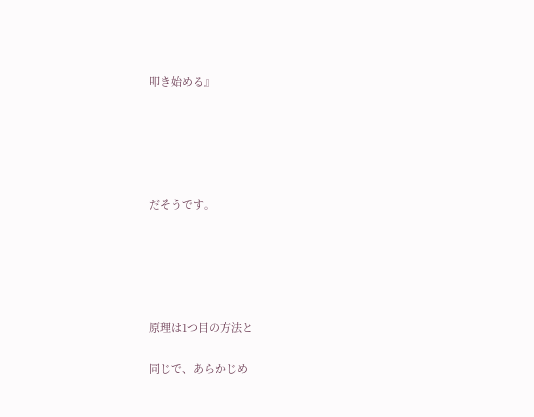叩き始める』





だそうです。





原理は1つ目の方法と

同じで、あらかじめ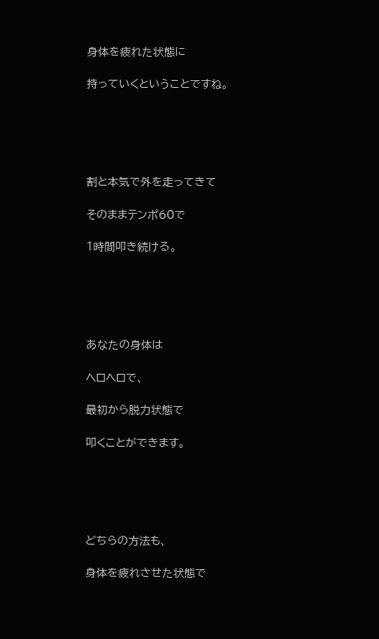身体を疲れた状態に

持っていくということですね。





割と本気で外を走ってきて

そのままテンポ60で

1時間叩き続ける。





あなたの身体は

ヘロヘロで、

最初から脱力状態で

叩くことができます。





どちらの方法も、

身体を疲れさせた状態で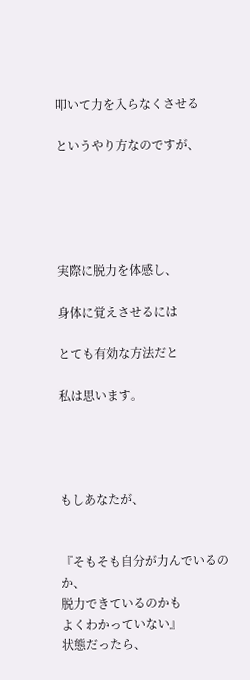叩いて力を入らなくさせる

というやり方なのですが、





実際に脱力を体感し、

身体に覚えさせるには

とても有効な方法だと

私は思います。




もしあなたが、


『そもそも自分が力んでいるのか、
脱力できているのかも
よくわかっていない』
状態だったら、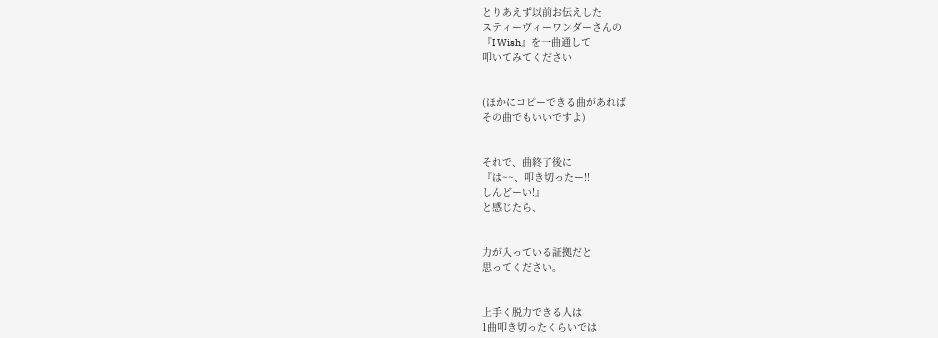とりあえず以前お伝えした
スティーヴィーワンダーさんの
『I Wish』を一曲通して
叩いてみてください


(ほかにコピーできる曲があれば
その曲でもいいですよ)


それで、曲終了後に
『は~~、叩き切ったー!!
しんどーい!』
と感じたら、


力が入っている証拠だと
思ってください。


上手く脱力できる人は
1曲叩き切ったくらいでは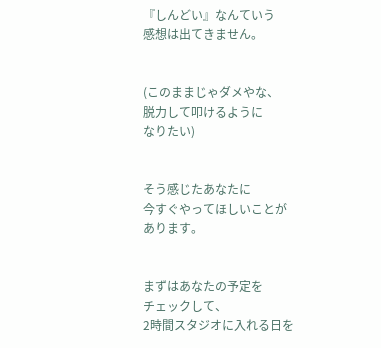『しんどい』なんていう
感想は出てきません。


(このままじゃダメやな、
脱力して叩けるように
なりたい)


そう感じたあなたに
今すぐやってほしいことが
あります。


まずはあなたの予定を
チェックして、
2時間スタジオに入れる日を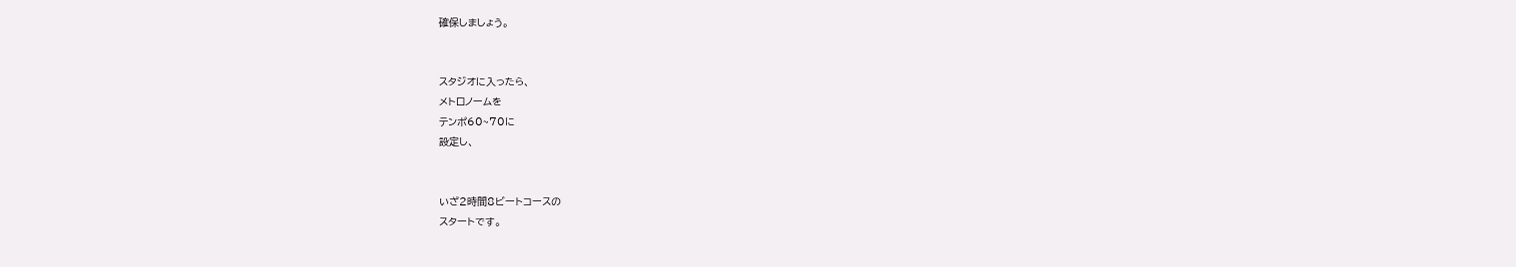確保しましょう。


スタジオに入ったら、
メトロノームを
テンポ60~70に
設定し、


いざ2時間8ビートコースの
スタートです。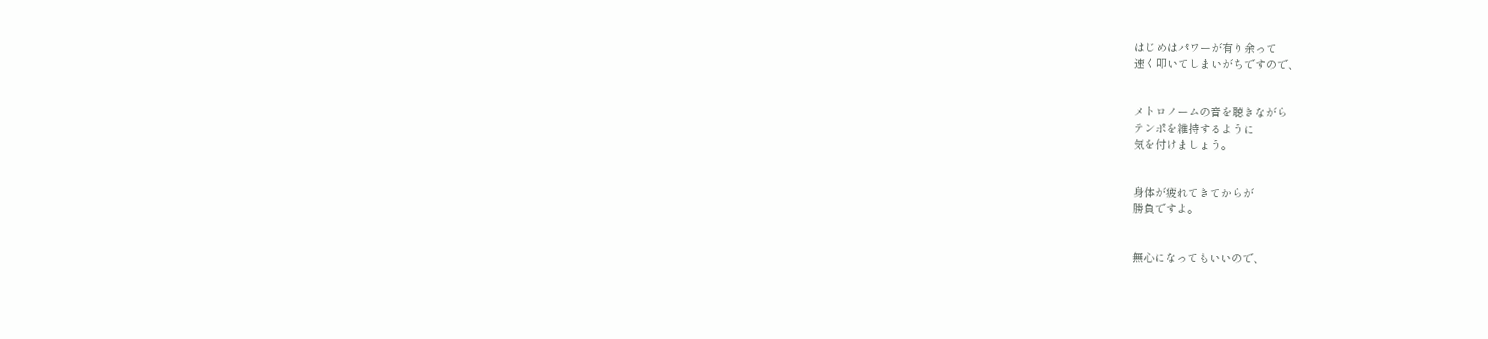はじめはパワーが有り余って
速く叩いてしまいがちですので、


メトロノームの音を聴きながら
テンポを維持するように
気を付けましょう。


身体が疲れてきてからが
勝負ですよ。


無心になってもいいので、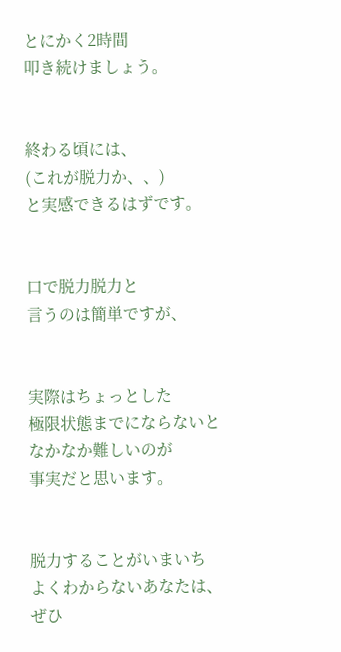とにかく2時間
叩き続けましょう。


終わる頃には、
(これが脱力か、、)
と実感できるはずです。


口で脱力脱力と
言うのは簡単ですが、


実際はちょっとした
極限状態までにならないと
なかなか難しいのが
事実だと思います。


脱力することがいまいち
よくわからないあなたは、
ぜひ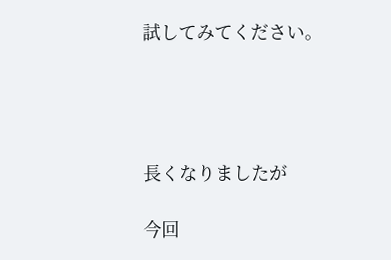試してみてください。




長くなりましたが

今回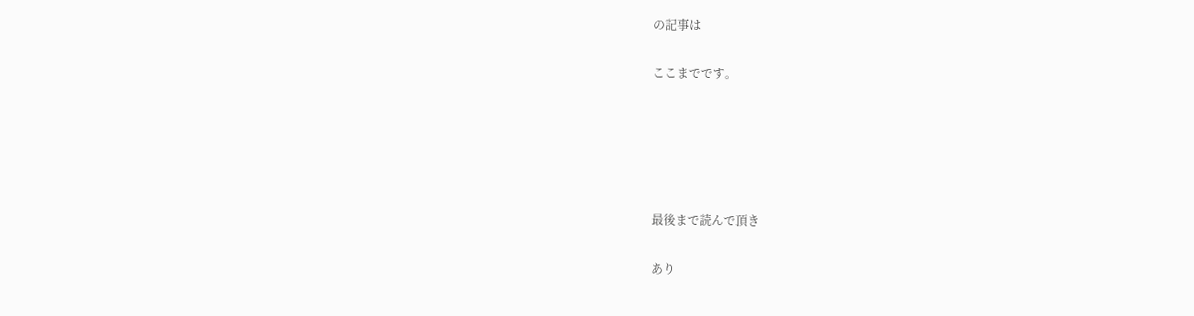の記事は

ここまでです。





最後まで読んで頂き

あり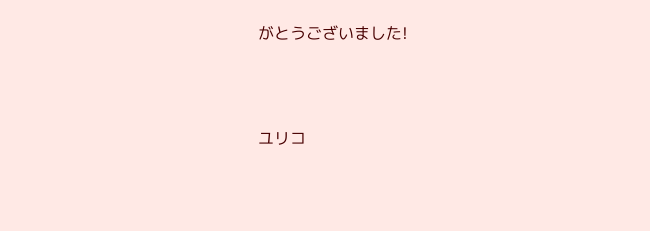がとうございました!





ユリコ